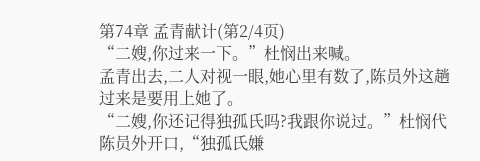第74章 孟青献计(第2/4页)
“二嫂,你过来一下。”杜悯出来喊。
孟青出去,二人对视一眼,她心里有数了,陈员外这趟过来是要用上她了。
“二嫂,你还记得独孤氏吗?我跟你说过。”杜悯代陈员外开口,“独孤氏嫌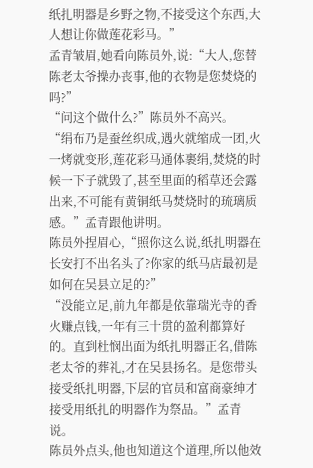纸扎明器是乡野之物,不接受这个东西,大人想让你做莲花彩马。”
孟青皱眉,她看向陈员外,说:“大人,您替陈老太爷操办丧事,他的衣物是您焚烧的吗?”
“问这个做什么?”陈员外不高兴。
“绢布乃是蚕丝织成,遇火就缩成一团,火一烤就变形,莲花彩马通体裹绢,焚烧的时候一下子就毁了,甚至里面的稻草还会露出来,不可能有黄铜纸马焚烧时的琉璃质感。”孟青跟他讲明。
陈员外捏眉心,“照你这么说,纸扎明器在长安打不出名头了?你家的纸马店最初是如何在吴县立足的?”
“没能立足,前九年都是依靠瑞光寺的香火赚点钱,一年有三十贯的盈利都算好的。直到杜悯出面为纸扎明器正名,借陈老太爷的葬礼,才在吴县扬名。是您带头接受纸扎明器,下层的官员和富商豪绅才接受用纸扎的明器作为祭品。”孟青说。
陈员外点头,他也知道这个道理,所以他效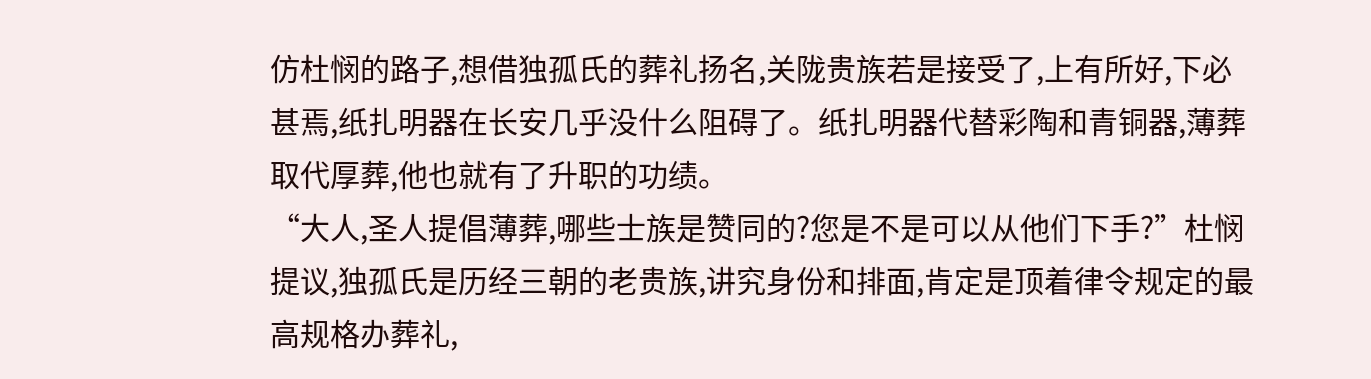仿杜悯的路子,想借独孤氏的葬礼扬名,关陇贵族若是接受了,上有所好,下必甚焉,纸扎明器在长安几乎没什么阻碍了。纸扎明器代替彩陶和青铜器,薄葬取代厚葬,他也就有了升职的功绩。
“大人,圣人提倡薄葬,哪些士族是赞同的?您是不是可以从他们下手?”杜悯提议,独孤氏是历经三朝的老贵族,讲究身份和排面,肯定是顶着律令规定的最高规格办葬礼,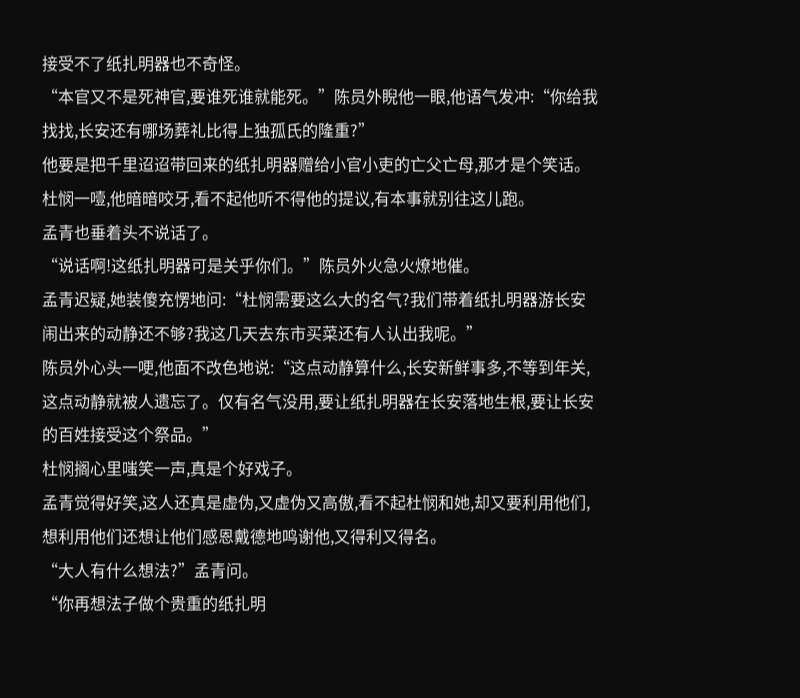接受不了纸扎明器也不奇怪。
“本官又不是死神官,要谁死谁就能死。”陈员外睨他一眼,他语气发冲:“你给我找找,长安还有哪场葬礼比得上独孤氏的隆重?”
他要是把千里迢迢带回来的纸扎明器赠给小官小吏的亡父亡母,那才是个笑话。
杜悯一噎,他暗暗咬牙,看不起他听不得他的提议,有本事就别往这儿跑。
孟青也垂着头不说话了。
“说话啊!这纸扎明器可是关乎你们。”陈员外火急火燎地催。
孟青迟疑,她装傻充愣地问:“杜悯需要这么大的名气?我们带着纸扎明器游长安闹出来的动静还不够?我这几天去东市买菜还有人认出我呢。”
陈员外心头一哽,他面不改色地说:“这点动静算什么,长安新鲜事多,不等到年关,这点动静就被人遗忘了。仅有名气没用,要让纸扎明器在长安落地生根,要让长安的百姓接受这个祭品。”
杜悯搁心里嗤笑一声,真是个好戏子。
孟青觉得好笑,这人还真是虚伪,又虚伪又高傲,看不起杜悯和她,却又要利用他们,想利用他们还想让他们感恩戴德地鸣谢他,又得利又得名。
“大人有什么想法?”孟青问。
“你再想法子做个贵重的纸扎明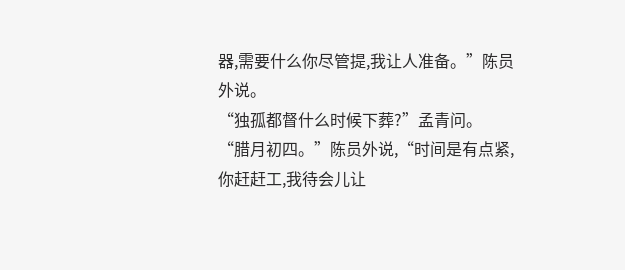器,需要什么你尽管提,我让人准备。”陈员外说。
“独孤都督什么时候下葬?”孟青问。
“腊月初四。”陈员外说,“时间是有点紧,你赶赶工,我待会儿让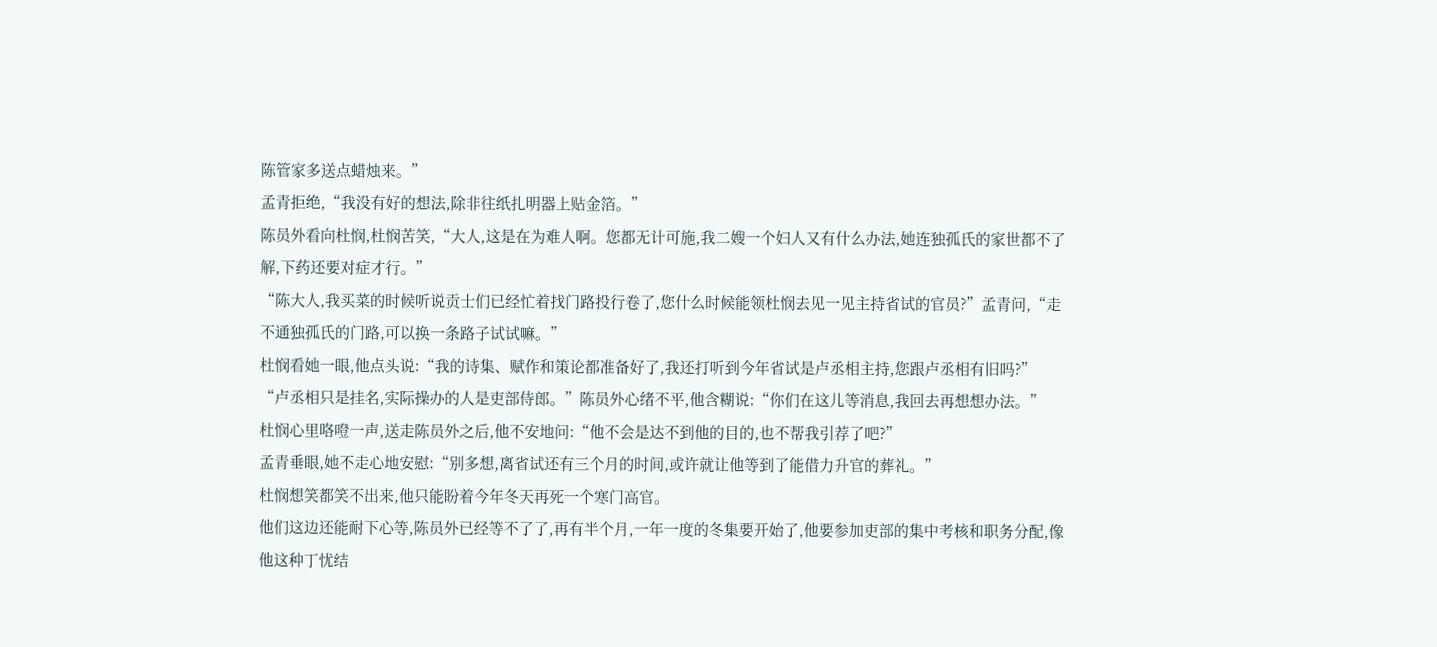陈管家多送点蜡烛来。”
孟青拒绝,“我没有好的想法,除非往纸扎明器上贴金箔。”
陈员外看向杜悯,杜悯苦笑,“大人,这是在为难人啊。您都无计可施,我二嫂一个妇人又有什么办法,她连独孤氏的家世都不了解,下药还要对症才行。”
“陈大人,我买菜的时候听说贡士们已经忙着找门路投行卷了,您什么时候能领杜悯去见一见主持省试的官员?”孟青问,“走不通独孤氏的门路,可以换一条路子试试嘛。”
杜悯看她一眼,他点头说:“我的诗集、赋作和策论都准备好了,我还打听到今年省试是卢丞相主持,您跟卢丞相有旧吗?”
“卢丞相只是挂名,实际操办的人是吏部侍郎。”陈员外心绪不平,他含糊说:“你们在这儿等消息,我回去再想想办法。”
杜悯心里咯噔一声,送走陈员外之后,他不安地问:“他不会是达不到他的目的,也不帮我引荐了吧?”
孟青垂眼,她不走心地安慰:“别多想,离省试还有三个月的时间,或许就让他等到了能借力升官的葬礼。”
杜悯想笑都笑不出来,他只能盼着今年冬天再死一个寒门高官。
他们这边还能耐下心等,陈员外已经等不了了,再有半个月,一年一度的冬集要开始了,他要参加吏部的集中考核和职务分配,像他这种丁忧结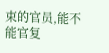束的官员,能不能官复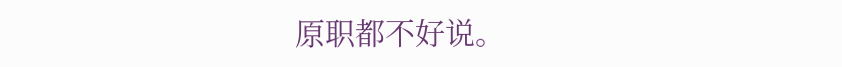原职都不好说。